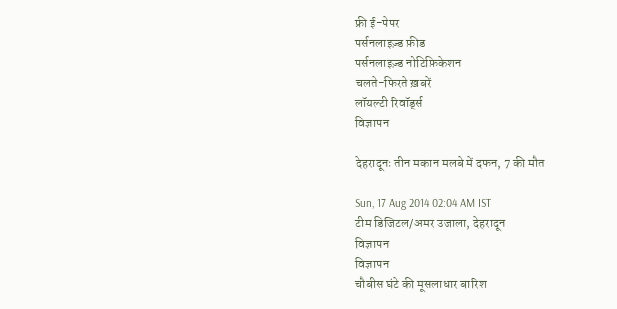फ्री ई-पेपर
पर्सनलाइज़्ड फ़ीड
पर्सनलाइज़्ड नोटिफ़िकेशन
चलते-फिरते ख़बरें
लॉयल्टी रिवॉर्ड्स
विज्ञापन

देहरादूनः तीन मकान मलबे में दफन, 7 की मौत

Sun, 17 Aug 2014 02:04 AM IST
टीम डिजिटल/अमर उजाला, देहरादून
विज्ञापन
विज्ञापन
चौबीस घंटे की मूसलाधार बारिश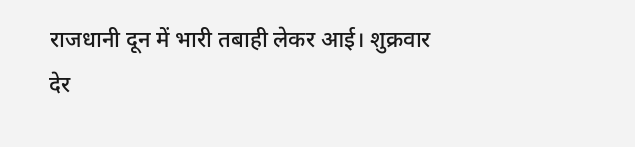राजधानी दून में भारी तबाही लेकर आई। शुक्रवार देर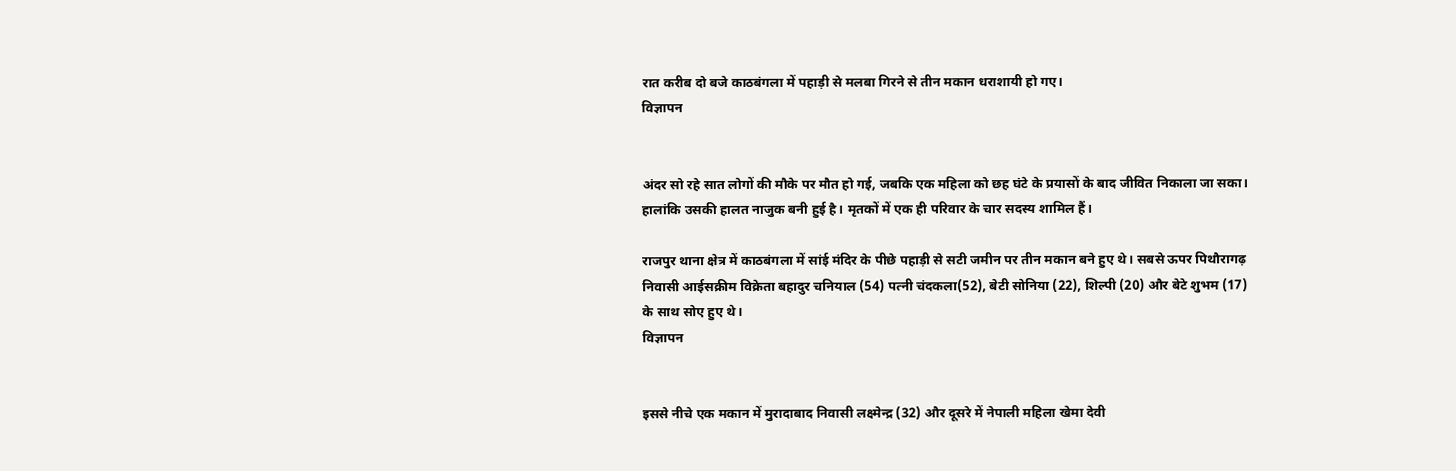रात करीब दो बजे काठबंगला में पहाड़ी से मलबा गिरने से तीन मकान धराशायी हो गए।
विज्ञापन


अंदर सो रहे सात लोगों की मौके पर मौत हो गई, जबकि एक महिला को छह घंटे के प्रयासों के बाद जीवित निकाला जा सका। हालांकि उसकी हालत नाजुक बनी हुई है। मृतकों में एक ही परिवार के चार सदस्य शामिल हैं।

राजपुर थाना क्षेत्र में काठबंगला में सांई मंदिर के पीछे पहाड़ी से सटी जमीन पर तीन मकान बने हुए थे। सबसे ऊपर पिथौरागढ़ निवासी आईसक्रीम विक्रेता बहादुर चनियाल (54) पत्नी चंदकला(52), बेटी सोनिया (22), शिल्पी (20) और बेटे शुभम (17) के साथ सोए हुए थे।
विज्ञापन


इससे नीचे एक मकान में मुरादाबाद निवासी लक्ष्मेन्द्र (32) और दूसरे में नेपाली महिला खेमा देवी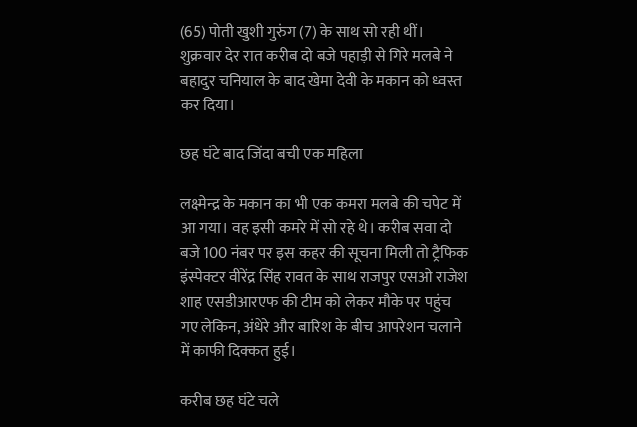(65) पोती खुशी गुरुंग (7) के साथ सो रही थीं। शुक्रवार देर रात करीब दो बजे पहाड़ी से गिरे मलबे ने बहादुर चनियाल के बाद खेमा देवी के मकान को ध्वस्त कर दिया।

छह घंटे बाद जिंदा बची एक महिला

लक्ष्मेन्द्र के मकान का भी एक कमरा मलबे की चपेट में आ गया। वह इसी कमरे में सो रहे थे। करीब सवा दो बजे 100 नंबर पर इस कहर की सूचना मिली तो ट्रैफिक इंस्पेक्टर वीरेंद्र सिंह रावत के साथ राजपुर एसओ राजेश शाह एसडीआरएफ की टीम को लेकर मौके पर पहुंच गए लेकिन, अंधेरे और बारिश के बीच आपरेशन चलाने में काफी दिक्कत हुई।

करीब छह घंटे चले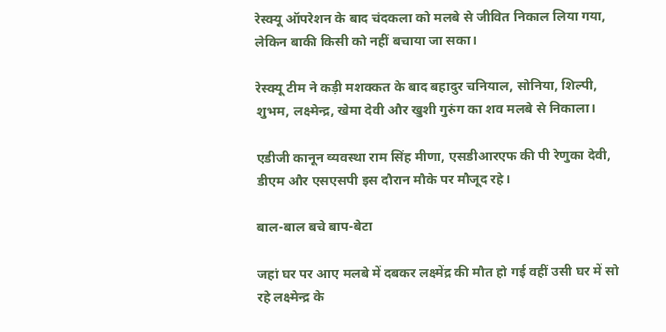रेस्क्यू ऑपरेशन के बाद चंदकला को मलबे से जीवित निकाल लिया गया, लेकिन बाकी किसी को नहीं बचाया जा सका।

रेस्क्यू टीम ने कड़ी मशक्कत के बाद बहादुर चनियाल, सोनिया, शिल्पी, शुभम, लक्ष्मेन्द्र, खेमा देवी और खुशी गुरुंग का शव मलबे से निकाला।

एडीजी कानून व्यवस्था राम सिंह मीणा, एसडीआरएफ की पी रेणुका देवी, डीएम और एसएसपी इस दौरान मौके पर मौजूद रहे।

बाल-बाल बचे बाप-बेटा

जहां घर पर आए मलबे में दबकर लक्ष्मेंद्र की मौत हो गई वहीं उसी घर में सो रहे लक्ष्मेन्द्र के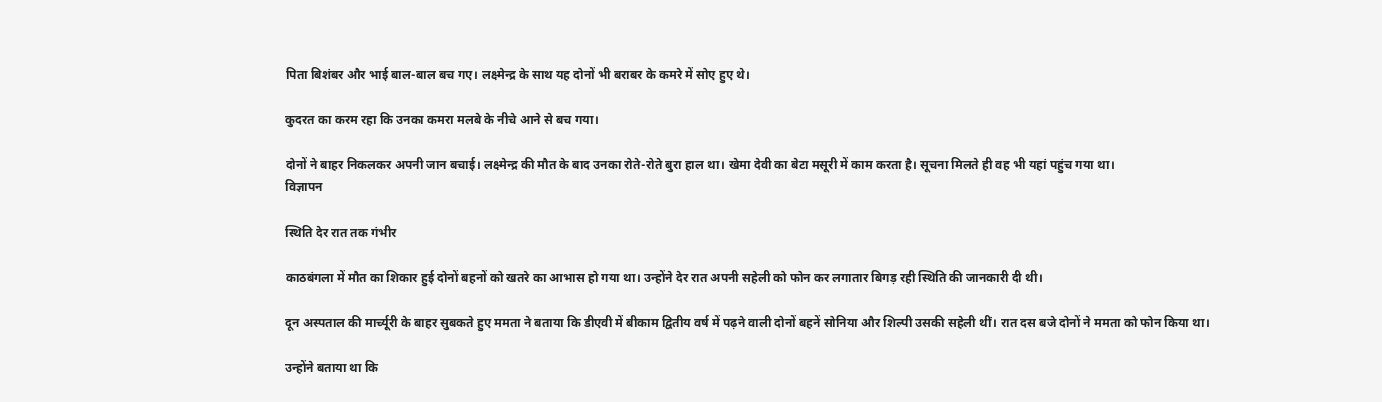पिता बिशंबर और भाई बाल-बाल बच गए। लक्ष्मेन्द्र के साथ यह दोनों भी बराबर के कमरे में सोए हुए थे।

कुदरत का करम रहा कि उनका कमरा मलबे के नीचे आने से बच गया।

दोनों ने बाहर निकलकर अपनी जान बचाई। लक्ष्मेन्द्र की मौत के बाद उनका रोते-रोते बुरा हाल था। खेमा देवी का बेटा मसूरी में काम करता है। सूचना मिलते ही वह भी यहां पहुंच गया था।
विज्ञापन

स्थिति देर रात तक गंभीर

काठबंगला में मौत का शिकार हुई दोनों बहनों को खतरे का आभास हो गया था। उन्होंने देर रात अपनी सहेली को फोन कर लगातार बिगड़ रही स्थिति की जानकारी दी थी।

दून अस्पताल की मार्च्यूरी के बाहर सुबकते हुए ममता ने बताया कि डीएवी में बीकाम द्वितीय वर्ष में पढ़ने वाली दोनों बहनें सोनिया और शिल्पी उसकी सहेली थीं। रात दस बजे दोनों ने ममता को फोन किया था।

उन्होंने बताया था कि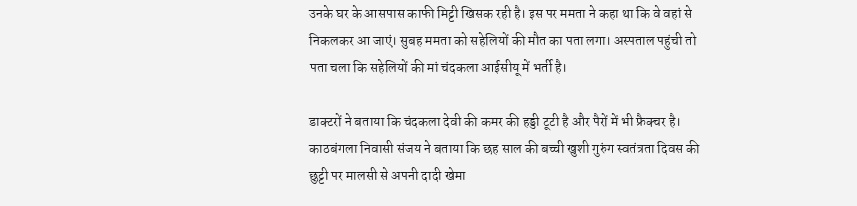उनके घर के आसपास काफी मिट्टी खिसक रही है। इस पर ममता ने कहा था कि वे वहां से निकलकर आ जाएं। सुबह ममता को सहेलियों की मौत का पता लगा। अस्पताल पहुंची तो पता चला कि सहेलियों की मां चंदकला आईसीयू में भर्ती है।

डाक्टरों ने बताया कि चंदकला देवी की कमर की हड्डी टूटी है और पैरों में भी फ्रैक्चर है। काठबंगला निवासी संजय ने बताया कि छह साल की बच्ची खुशी गुरुंग स्वतंत्रता दिवस की छुट्टी पर मालसी से अपनी दादी खेमा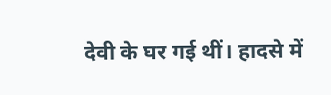देवी के घर गई थीं। हादसे में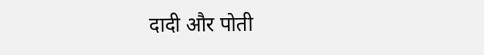दादी और पोती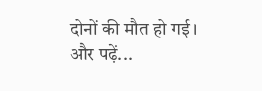दोनों की मौत हो गई।
और पढ़ें...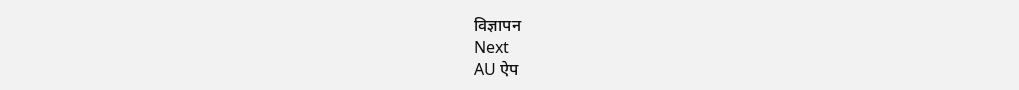विज्ञापन
Next
AU ऐप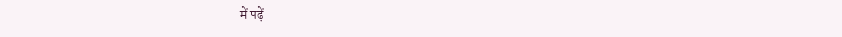में पढ़ें